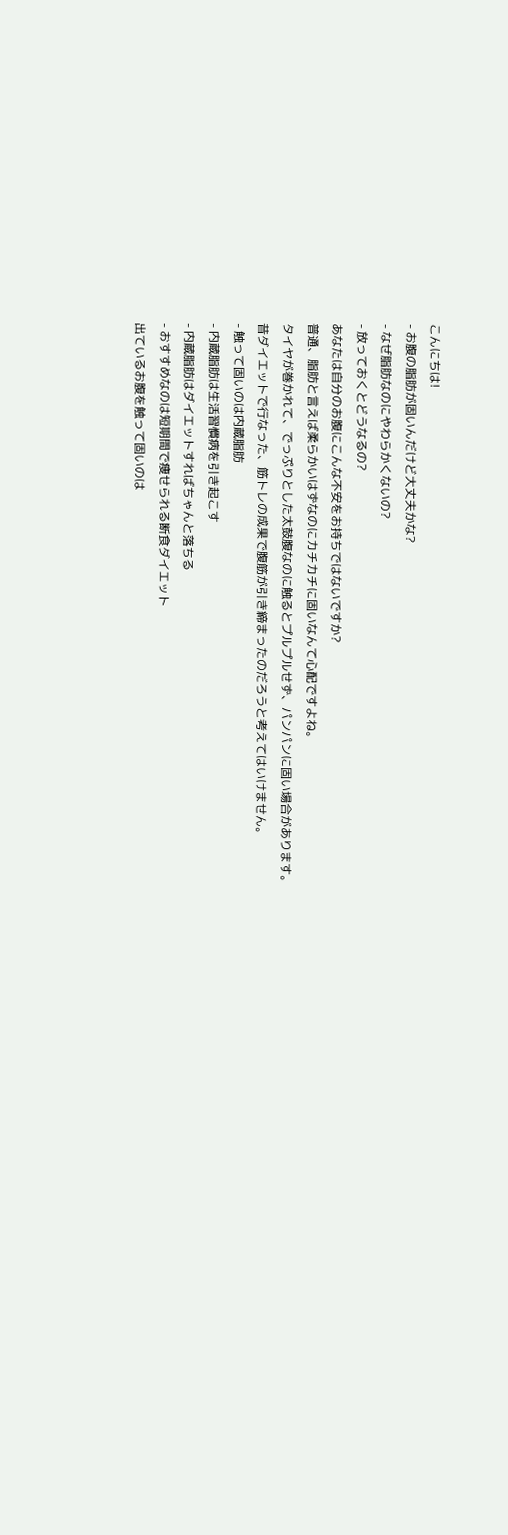こんにちは!
- お腹の脂肪が固いんだけど大丈夫かな?
- なぜ脂肪なのにやわらかくないの?
- 放っておくとどうなるの?
あなたは自分のお腹にこんな不安をお持ちではないですか?
普通、脂肪と言えば柔らかいはずなのにカチカチに固いなんて心配ですよね。
タイヤが巻かれて、でっぷりとした太鼓腹なのに触るとプルプルせず、パンパンに固い場合があります。
昔ダイエットで行なった、筋トレの成果で腹筋が引き締まったのだろうと考えてはいけません。
- 触って固いのは内蔵脂肪
- 内蔵脂肪は生活習慣病を引き起こす
- 内蔵脂肪はダイエットすればちゃんと落ちる
- おすすめなのは短期間で痩せられる断食ダイエット
出ているお腹を触って固いのは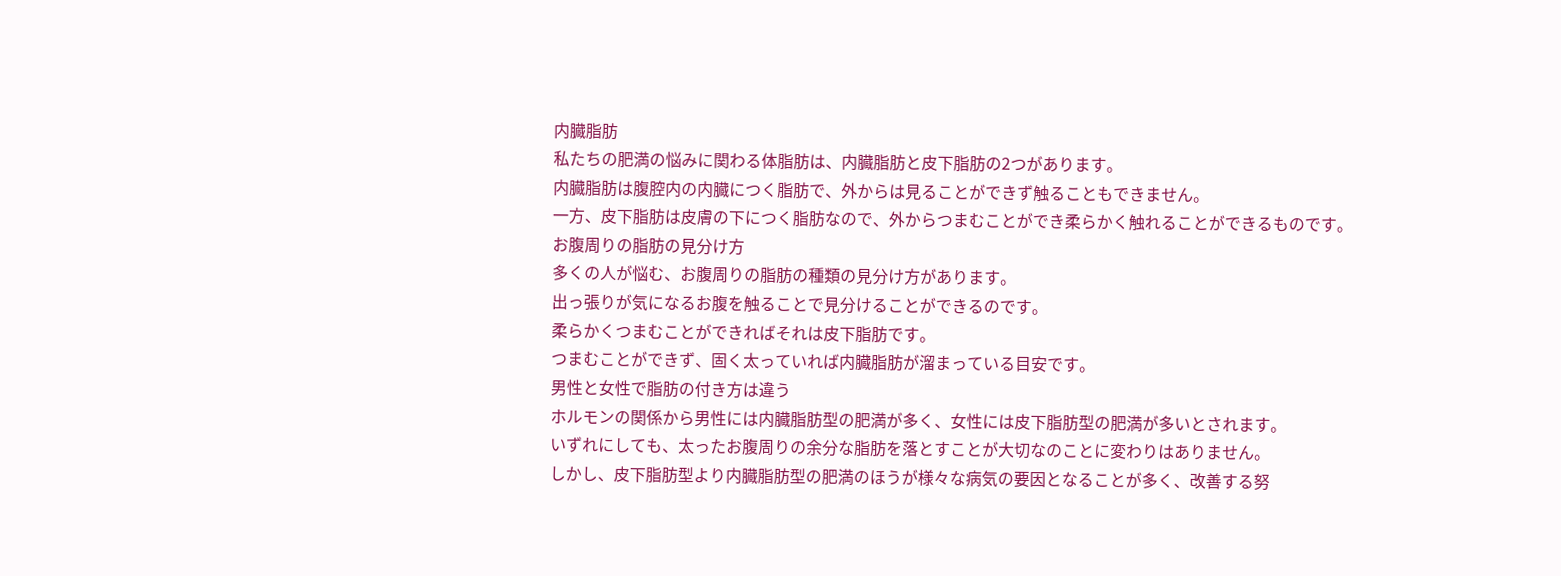内臓脂肪
私たちの肥満の悩みに関わる体脂肪は、内臓脂肪と皮下脂肪の2つがあります。
内臓脂肪は腹腔内の内臓につく脂肪で、外からは見ることができず触ることもできません。
一方、皮下脂肪は皮膚の下につく脂肪なので、外からつまむことができ柔らかく触れることができるものです。
お腹周りの脂肪の見分け方
多くの人が悩む、お腹周りの脂肪の種類の見分け方があります。
出っ張りが気になるお腹を触ることで見分けることができるのです。
柔らかくつまむことができればそれは皮下脂肪です。
つまむことができず、固く太っていれば内臓脂肪が溜まっている目安です。
男性と女性で脂肪の付き方は違う
ホルモンの関係から男性には内臓脂肪型の肥満が多く、女性には皮下脂肪型の肥満が多いとされます。
いずれにしても、太ったお腹周りの余分な脂肪を落とすことが大切なのことに変わりはありません。
しかし、皮下脂肪型より内臓脂肪型の肥満のほうが様々な病気の要因となることが多く、改善する努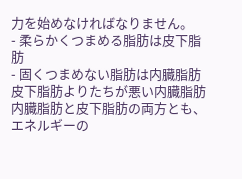力を始めなければなりません。
- 柔らかくつまめる脂肪は皮下脂肪
- 固くつまめない脂肪は内臓脂肪
皮下脂肪よりたちが悪い内臓脂肪
内臓脂肪と皮下脂肪の両方とも、エネルギーの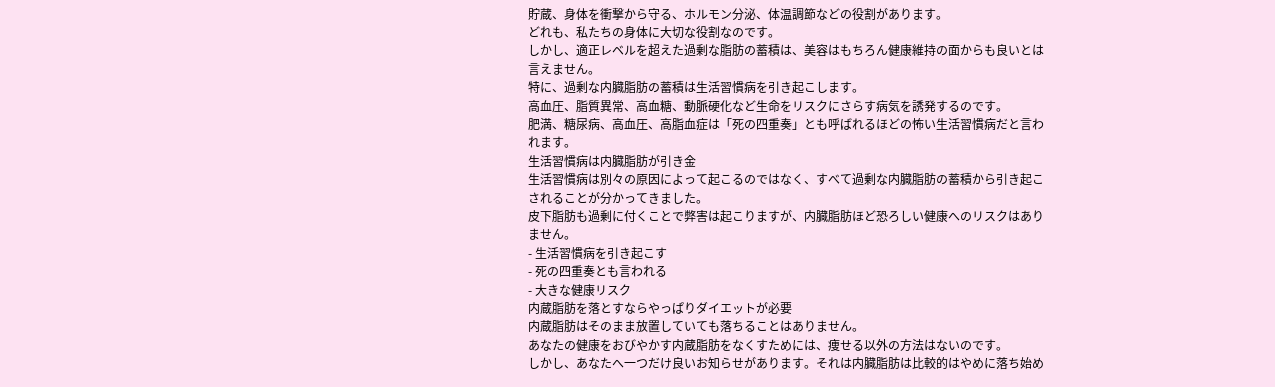貯蔵、身体を衝撃から守る、ホルモン分泌、体温調節などの役割があります。
どれも、私たちの身体に大切な役割なのです。
しかし、適正レベルを超えた過剰な脂肪の蓄積は、美容はもちろん健康維持の面からも良いとは言えません。
特に、過剰な内臓脂肪の蓄積は生活習慣病を引き起こします。
高血圧、脂質異常、高血糖、動脈硬化など生命をリスクにさらす病気を誘発するのです。
肥満、糖尿病、高血圧、高脂血症は「死の四重奏」とも呼ばれるほどの怖い生活習慣病だと言われます。
生活習慣病は内臓脂肪が引き金
生活習慣病は別々の原因によって起こるのではなく、すべて過剰な内臓脂肪の蓄積から引き起こされることが分かってきました。
皮下脂肪も過剰に付くことで弊害は起こりますが、内臓脂肪ほど恐ろしい健康へのリスクはありません。
- 生活習慣病を引き起こす
- 死の四重奏とも言われる
- 大きな健康リスク
内蔵脂肪を落とすならやっぱりダイエットが必要
内蔵脂肪はそのまま放置していても落ちることはありません。
あなたの健康をおびやかす内蔵脂肪をなくすためには、痩せる以外の方法はないのです。
しかし、あなたへ一つだけ良いお知らせがあります。それは内臓脂肪は比較的はやめに落ち始め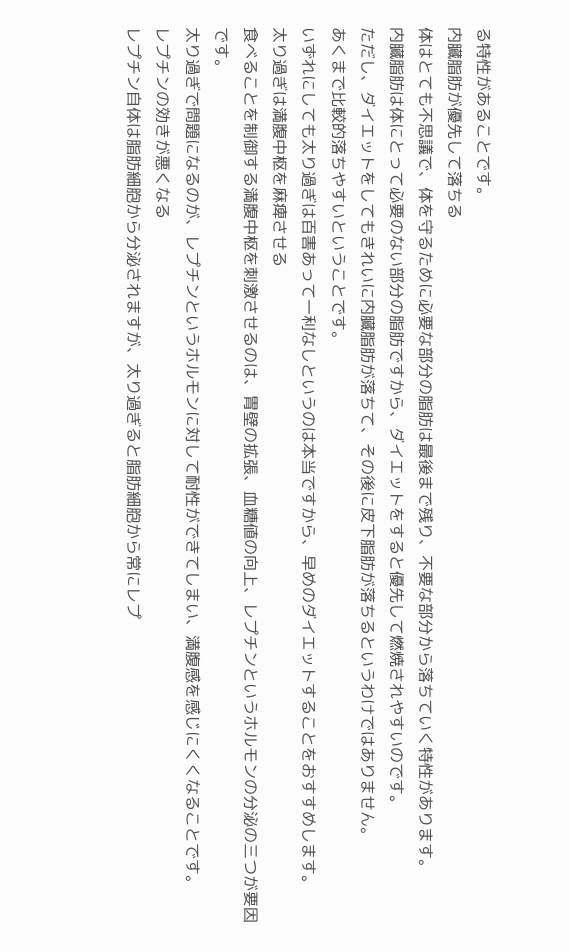る特性があることです。
内臓脂肪が優先して落ちる
体はとても不思議で、体を守るために必要な部分の脂肪は最後まで残り、不要な部分から落ちていく特性があります。
内臓脂肪は体にとって必要のない部分の脂肪ですから、ダイエットをすると優先して燃焼されやすいのです。
ただし、ダイエットをしてもきれいに内臓脂肪が落ちて、その後に皮下脂肪が落ちるというわけではありません。
あくまで比較的落ちやすいということです。
いずれにしても太り過ぎは百害あって一利なしというのは本当ですから、早めのダイエットすることをおすすめします。
太り過ぎは満腹中枢を麻痺させる
食べることを制御する満腹中枢を刺激させるのは、胃壁の拡張、血糖値の向上、レプチンというホルモンの分泌の三つが要因です。
太り過ぎで問題になるのが、レプチンというホルモンに対して耐性ができてしまい、満腹感を感じにくくなることです。
レプチンの効きが悪くなる
レプチン自体は脂肪細胞から分泌されますが、太り過ぎると脂肪細胞から常にレプ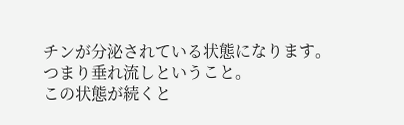チンが分泌されている状態になります。
つまり垂れ流しということ。
この状態が続くと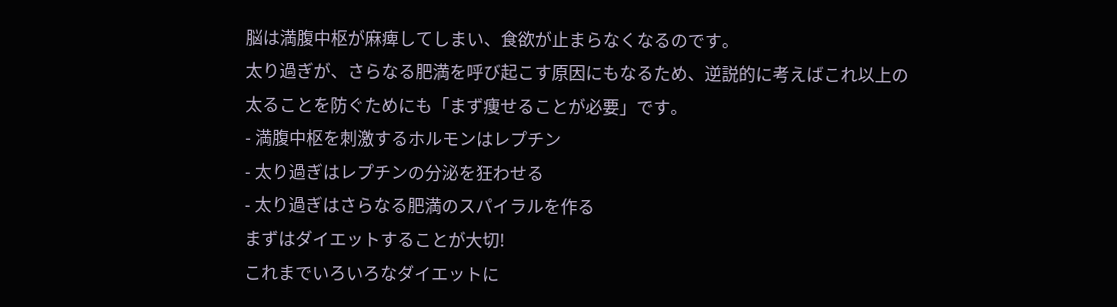脳は満腹中枢が麻痺してしまい、食欲が止まらなくなるのです。
太り過ぎが、さらなる肥満を呼び起こす原因にもなるため、逆説的に考えばこれ以上の太ることを防ぐためにも「まず痩せることが必要」です。
- 満腹中枢を刺激するホルモンはレプチン
- 太り過ぎはレプチンの分泌を狂わせる
- 太り過ぎはさらなる肥満のスパイラルを作る
まずはダイエットすることが大切!
これまでいろいろなダイエットに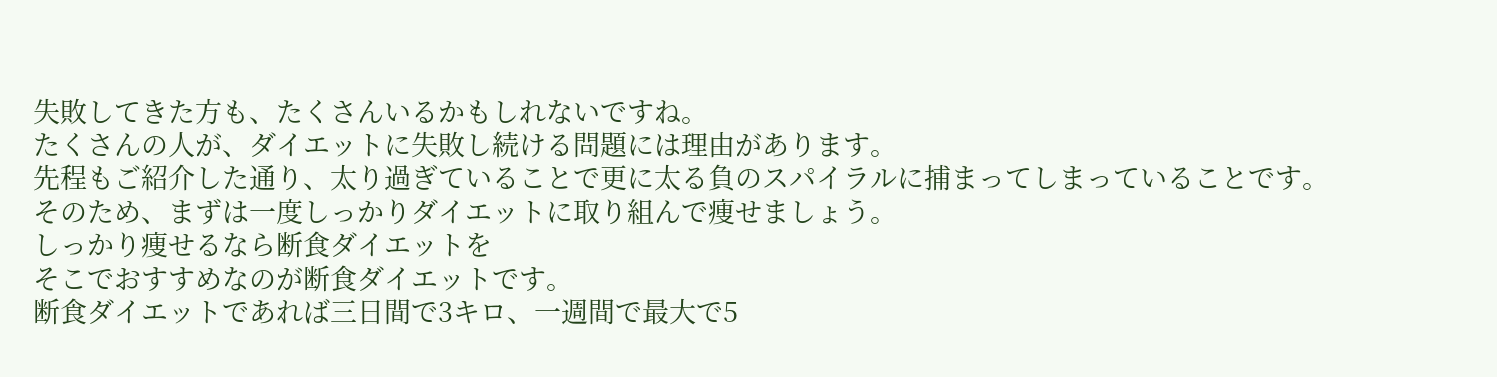失敗してきた方も、たくさんいるかもしれないですね。
たくさんの人が、ダイエットに失敗し続ける問題には理由があります。
先程もご紹介した通り、太り過ぎていることで更に太る負のスパイラルに捕まってしまっていることです。
そのため、まずは一度しっかりダイエットに取り組んで痩せましょう。
しっかり痩せるなら断食ダイエットを
そこでおすすめなのが断食ダイエットです。
断食ダイエットであれば三日間で3キロ、一週間で最大で5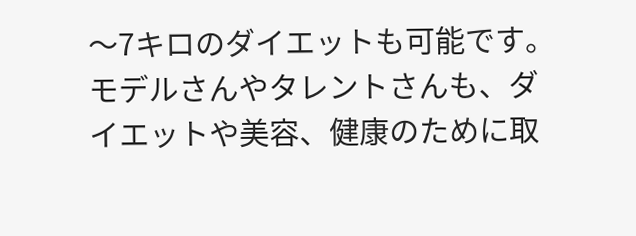〜7キロのダイエットも可能です。
モデルさんやタレントさんも、ダイエットや美容、健康のために取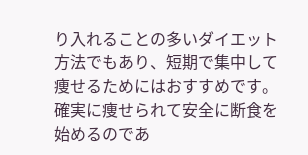り入れることの多いダイエット方法でもあり、短期で集中して痩せるためにはおすすめです。
確実に痩せられて安全に断食を始めるのであ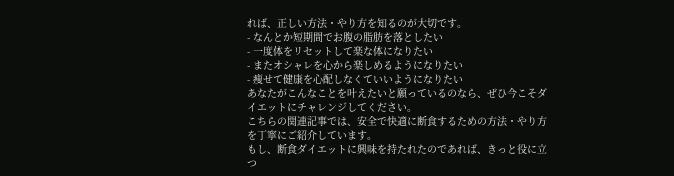れば、正しい方法・やり方を知るのが大切です。
- なんとか短期間でお腹の脂肪を落としたい
- 一度体をリセットして楽な体になりたい
- またオシャレを心から楽しめるようになりたい
- 痩せて健康を心配しなくていいようになりたい
あなたがこんなことを叶えたいと願っているのなら、ぜひ今こそダイエットにチャレンジしてください。
こちらの関連記事では、安全で快適に断食するための方法・やり方を丁寧にご紹介しています。
もし、断食ダイエットに興味を持たれたのであれば、きっと役に立つ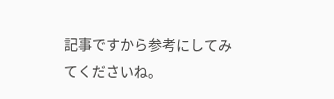記事ですから参考にしてみてくださいね。